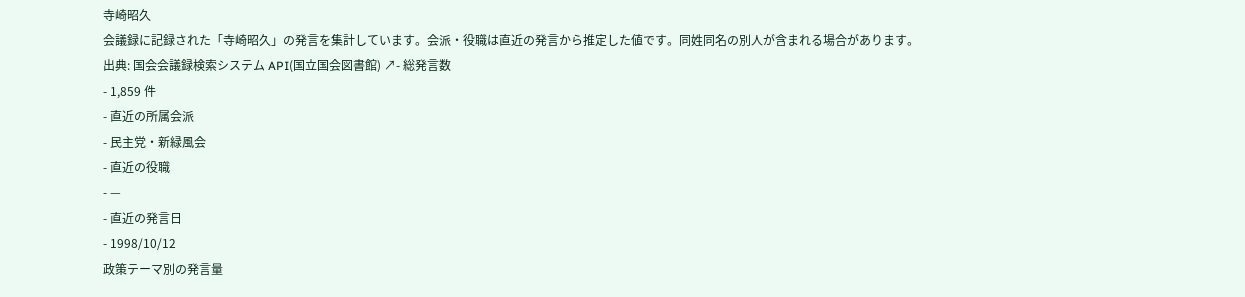寺崎昭久
会議録に記録された「寺崎昭久」の発言を集計しています。会派・役職は直近の発言から推定した値です。同姓同名の別人が含まれる場合があります。
出典: 国会会議録検索システム API(国立国会図書館) ↗- 総発言数
- 1,859 件
- 直近の所属会派
- 民主党・新緑風会
- 直近の役職
- —
- 直近の発言日
- 1998/10/12
政策テーマ別の発言量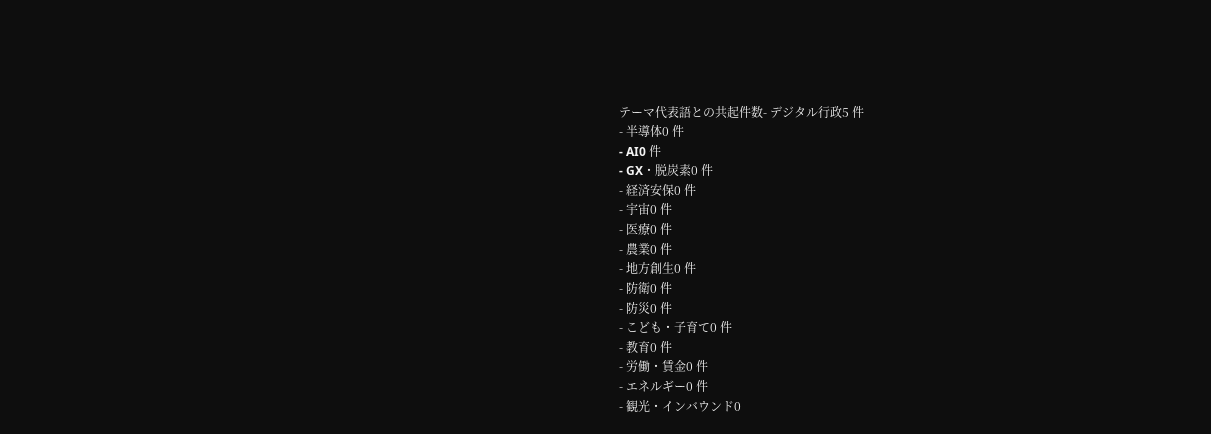テーマ代表語との共起件数- デジタル行政5 件
- 半導体0 件
- AI0 件
- GX・脱炭素0 件
- 経済安保0 件
- 宇宙0 件
- 医療0 件
- 農業0 件
- 地方創生0 件
- 防衛0 件
- 防災0 件
- こども・子育て0 件
- 教育0 件
- 労働・賃金0 件
- エネルギー0 件
- 観光・インバウンド0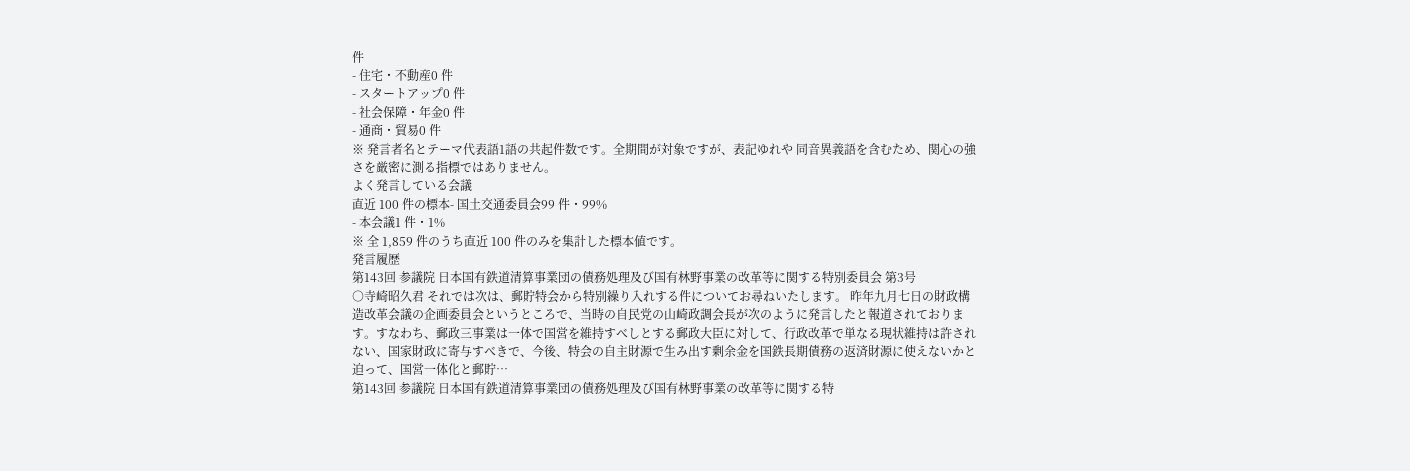件
- 住宅・不動産0 件
- スタートアップ0 件
- 社会保障・年金0 件
- 通商・貿易0 件
※ 発言者名とテーマ代表語1語の共起件数です。全期間が対象ですが、表記ゆれや 同音異義語を含むため、関心の強さを厳密に測る指標ではありません。
よく発言している会議
直近 100 件の標本- 国土交通委員会99 件・99%
- 本会議1 件・1%
※ 全 1,859 件のうち直近 100 件のみを集計した標本値です。
発言履歴
第143回 参議院 日本国有鉄道清算事業団の債務処理及び国有林野事業の改革等に関する特別委員会 第3号
○寺崎昭久君 それでは次は、郵貯特会から特別繰り入れする件についてお尋ねいたします。 昨年九月七日の財政構造改革会議の企画委員会というところで、当時の自民党の山崎政調会長が次のように発言したと報道されております。すなわち、郵政三事業は一体で国営を維持すべしとする郵政大臣に対して、行政改革で単なる現状維持は許されない、国家財政に寄与すべきで、今後、特会の自主財源で生み出す剰余金を国鉄長期債務の返済財源に使えないかと迫って、国営一体化と郵貯…
第143回 参議院 日本国有鉄道清算事業団の債務処理及び国有林野事業の改革等に関する特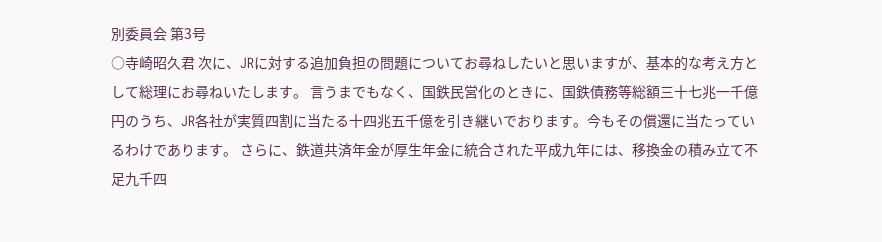別委員会 第3号
○寺崎昭久君 次に、JRに対する追加負担の問題についてお尋ねしたいと思いますが、基本的な考え方として総理にお尋ねいたします。 言うまでもなく、国鉄民営化のときに、国鉄債務等総額三十七兆一千億円のうち、JR各社が実質四割に当たる十四兆五千億を引き継いでおります。今もその償還に当たっているわけであります。 さらに、鉄道共済年金が厚生年金に統合された平成九年には、移換金の積み立て不足九千四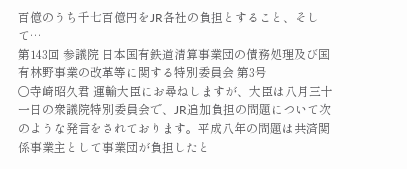百億のうち千七百億円をJR各社の負担とすること、そして…
第143回 参議院 日本国有鉄道清算事業団の債務処理及び国有林野事業の改革等に関する特別委員会 第3号
○寺崎昭久君 運輸大臣にお尋ねしますが、大臣は八月三十一日の衆議院特別委員会で、JR追加負担の問題について次のような発言をされております。平成八年の問題は共済関係事業主として事業団が負担したと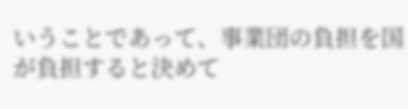いうことであって、事業団の負担を国が負担すると決めて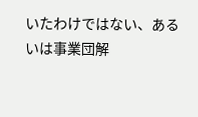いたわけではない、あるいは事業団解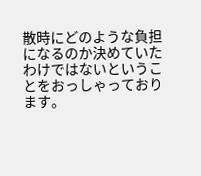散時にどのような負担になるのか決めていたわけではないということをおっしゃっております。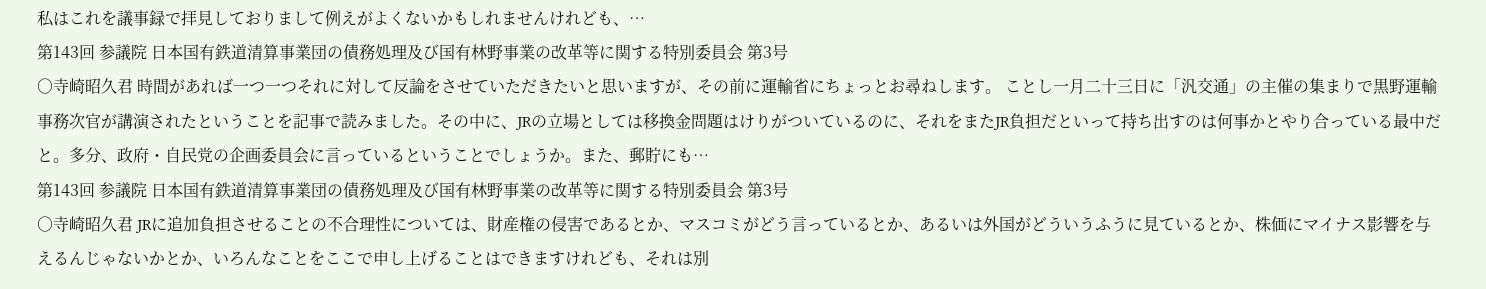私はこれを議事録で拝見しておりまして例えがよくないかもしれませんけれども、…
第143回 参議院 日本国有鉄道清算事業団の債務処理及び国有林野事業の改革等に関する特別委員会 第3号
○寺崎昭久君 時間があれば一つ一つそれに対して反論をさせていただきたいと思いますが、その前に運輸省にちょっとお尋ねします。 ことし一月二十三日に「汎交通」の主催の集まりで黒野運輸事務次官が講演されたということを記事で読みました。その中に、JRの立場としては移換金問題はけりがついているのに、それをまたJR負担だといって持ち出すのは何事かとやり合っている最中だと。多分、政府・自民党の企画委員会に言っているということでしょうか。また、郵貯にも…
第143回 参議院 日本国有鉄道清算事業団の債務処理及び国有林野事業の改革等に関する特別委員会 第3号
○寺崎昭久君 JRに追加負担させることの不合理性については、財産権の侵害であるとか、マスコミがどう言っているとか、あるいは外国がどういうふうに見ているとか、株価にマイナス影響を与えるんじゃないかとか、いろんなことをここで申し上げることはできますけれども、それは別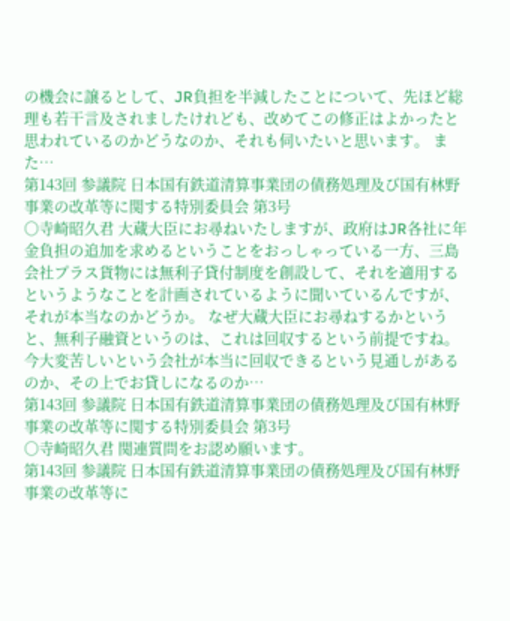の機会に譲るとして、JR負担を半減したことについて、先ほど総理も若干言及されましたけれども、改めてこの修正はよかったと思われているのかどうなのか、それも伺いたいと思います。 また…
第143回 参議院 日本国有鉄道清算事業団の債務処理及び国有林野事業の改革等に関する特別委員会 第3号
○寺崎昭久君 大蔵大臣にお尋ねいたしますが、政府はJR各社に年金負担の追加を求めるということをおっしゃっている一方、三島会社プラス貨物には無利子貸付制度を創設して、それを適用するというようなことを計画されているように聞いているんですが、それが本当なのかどうか。 なぜ大蔵大臣にお尋ねするかというと、無利子融資というのは、これは回収するという前提ですね。今大変苦しいという会社が本当に回収できるという見通しがあるのか、その上でお貸しになるのか…
第143回 参議院 日本国有鉄道清算事業団の債務処理及び国有林野事業の改革等に関する特別委員会 第3号
○寺崎昭久君 関連質問をお認め願います。
第143回 参議院 日本国有鉄道清算事業団の債務処理及び国有林野事業の改革等に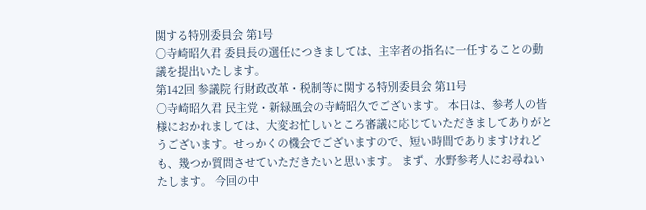関する特別委員会 第1号
○寺崎昭久君 委員長の選任につきましては、主宰者の指名に一任することの動議を提出いたします。
第142回 参議院 行財政改革・税制等に関する特別委員会 第11号
○寺崎昭久君 民主党・新緑風会の寺崎昭久でございます。 本日は、参考人の皆様におかれましては、大変お忙しいところ審議に応じていただきましてありがとうございます。せっかくの機会でございますので、短い時間でありますけれども、幾つか質問させていただきたいと思います。 まず、水野参考人にお尋ねいたします。 今回の中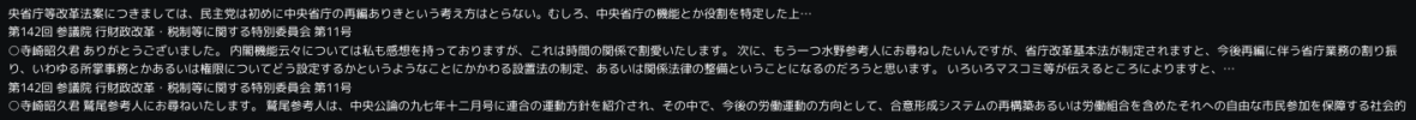央省庁等改革法案につきましては、民主党は初めに中央省庁の再編ありきという考え方はとらない。むしろ、中央省庁の機能とか役割を特定した上…
第142回 参議院 行財政改革・税制等に関する特別委員会 第11号
○寺崎昭久君 ありがとうございました。 内閣機能云々については私も感想を持っておりますが、これは時間の関係で割愛いたします。 次に、もう一つ水野参考人にお尋ねしたいんですが、省庁改革基本法が制定されますと、今後再編に伴う省庁業務の割り振り、いわゆる所掌事務とかあるいは権限についてどう設定するかというようなことにかかわる設置法の制定、あるいは関係法律の整備ということになるのだろうと思います。 いろいろマスコミ等が伝えるところによりますと、…
第142回 参議院 行財政改革・税制等に関する特別委員会 第11号
○寺崎昭久君 鷲尾参考人にお尋ねいたします。 鷲尾参考人は、中央公論の九七年十二月号に連合の運動方針を紹介され、その中で、今後の労働運動の方向として、合意形成システムの再構築あるいは労働組合を含めたそれへの自由な市民参加を保障する社会的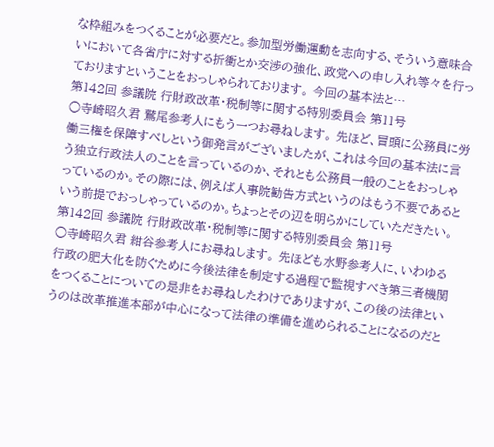な枠組みをつくることが必要だと。参加型労働運動を志向する、そういう意味合いにおいて各省庁に対する折衝とか交渉の強化、政党への申し入れ等々を行っておりますということをおっしゃられております。 今回の基本法と…
第142回 参議院 行財政改革・税制等に関する特別委員会 第11号
○寺崎昭久君 鷲尾参考人にもう一つお尋ねします。 先ほど、冒頭に公務員に労働三権を保障すべしという御発言がございましたが、これは今回の基本法に言う独立行政法人のことを言っているのか、それとも公務員一般のことをおっしゃっているのか。その際には、例えば人事院勧告方式というのはもう不要であるという前提でおっしゃっているのか。ちょっとその辺を明らかにしていただきたい。
第142回 参議院 行財政改革・税制等に関する特別委員会 第11号
○寺崎昭久君 紺谷参考人にお尋ねします。 先ほども水野参考人に、いわゆる行政の肥大化を防ぐために今後法律を制定する過程で監視すべき第三者機関をつくることについての是非をお尋ねしたわけでありますが、この後の法律というのは改革推進本部が中心になって法律の準備を進められることになるのだと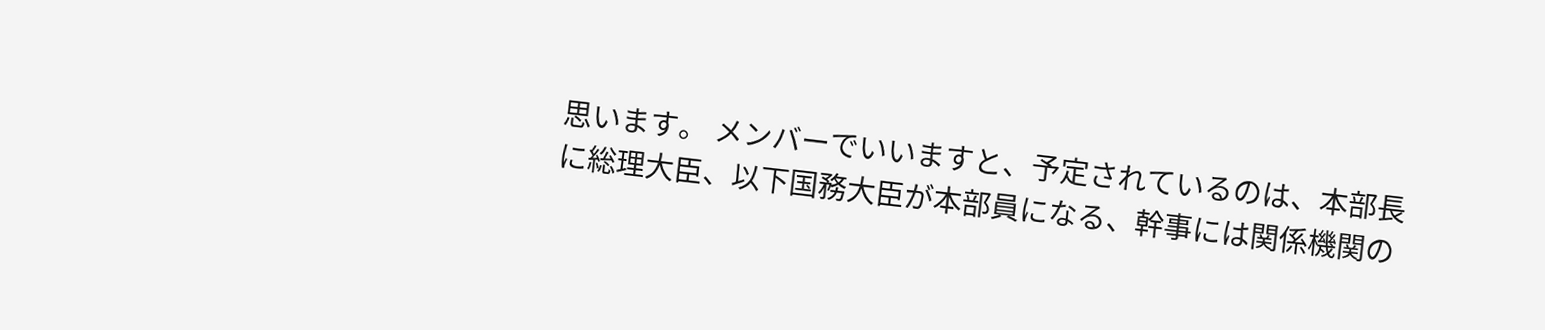思います。 メンバーでいいますと、予定されているのは、本部長に総理大臣、以下国務大臣が本部員になる、幹事には関係機関の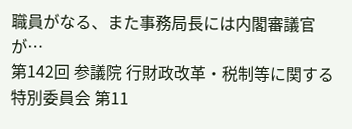職員がなる、また事務局長には内閣審議官が…
第142回 参議院 行財政改革・税制等に関する特別委員会 第11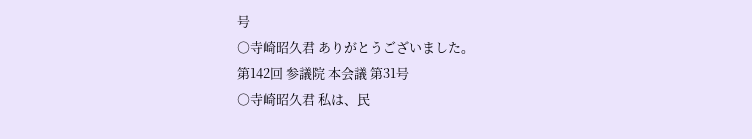号
○寺崎昭久君 ありがとうございました。
第142回 参議院 本会議 第31号
○寺崎昭久君 私は、民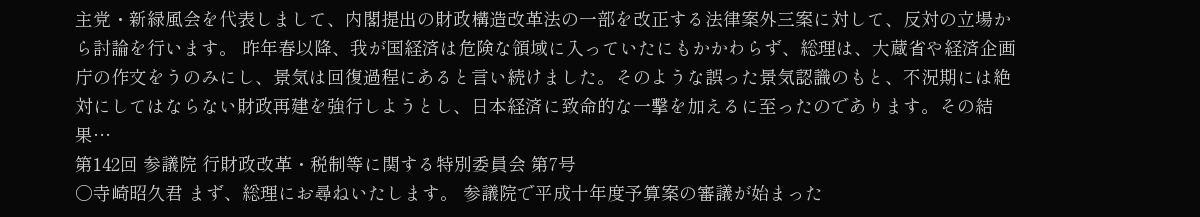主党・新緑風会を代表しまして、内閣提出の財政構造改革法の一部を改正する法律案外三案に対して、反対の立場から討論を行います。 昨年春以降、我が国経済は危険な領域に入っていたにもかかわらず、総理は、大蔵省や経済企画庁の作文をうのみにし、景気は回復過程にあると言い続けました。そのような誤った景気認識のもと、不況期には絶対にしてはならない財政再建を強行しようとし、日本経済に致命的な一撃を加えるに至ったのであります。その結果…
第142回 参議院 行財政改革・税制等に関する特別委員会 第7号
○寺崎昭久君 まず、総理にお尋ねいたします。 参議院で平成十年度予算案の審議が始まった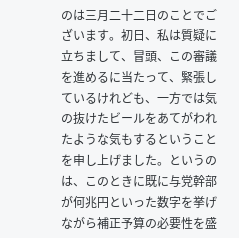のは三月二十二日のことでございます。初日、私は質疑に立ちまして、冒頭、この審議を進めるに当たって、緊張しているけれども、一方では気の抜けたビールをあてがわれたような気もするということを申し上げました。というのは、このときに既に与党幹部が何兆円といった数字を挙げながら補正予算の必要性を盛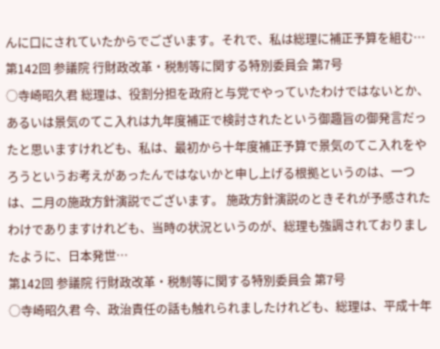んに口にされていたからでございます。それで、私は総理に補正予算を組む…
第142回 参議院 行財政改革・税制等に関する特別委員会 第7号
○寺崎昭久君 総理は、役割分担を政府と与党でやっていたわけではないとか、あるいは景気のてこ入れは九年度補正で検討されたという御趣旨の御発言だったと思いますけれども、私は、最初から十年度補正予算で景気のてこ入れをやろうというお考えがあったんではないかと申し上げる根拠というのは、一つは、二月の施政方針演説でございます。 施政方針演説のときそれが予感されたわけでありますけれども、当時の状況というのが、総理も強調されておりましたように、日本発世…
第142回 参議院 行財政改革・税制等に関する特別委員会 第7号
○寺崎昭久君 今、政治責任の話も触れられましたけれども、総理は、平成十年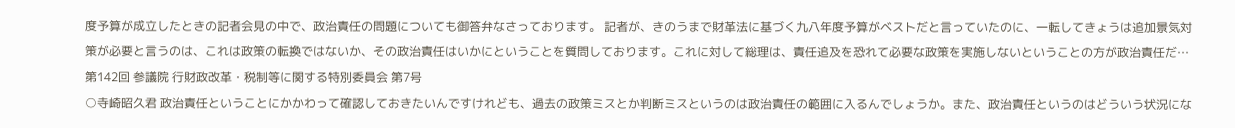度予算が成立したときの記者会見の中で、政治責任の問題についても御答弁なさっております。 記者が、きのうまで財革法に基づく九八年度予算がベストだと言っていたのに、一転してきょうは追加景気対策が必要と言うのは、これは政策の転換ではないか、その政治責任はいかにということを質問しております。これに対して総理は、責任追及を恐れて必要な政策を実施しないということの方が政治責任だ…
第142回 参議院 行財政改革・税制等に関する特別委員会 第7号
○寺崎昭久君 政治責任ということにかかわって確認しておきたいんですけれども、過去の政策ミスとか判断ミスというのは政治責任の範囲に入るんでしょうか。また、政治責任というのはどういう状況にな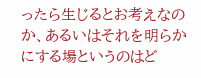ったら生じるとお考えなのか、あるいはそれを明らかにする場というのはど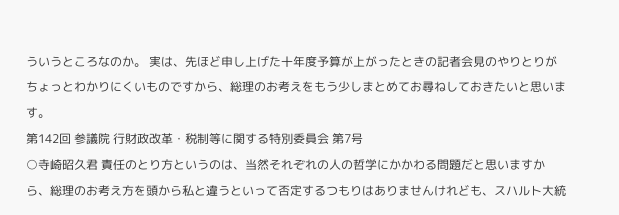ういうところなのか。 実は、先ほど申し上げた十年度予算が上がったときの記者会見のやりとりがちょっとわかりにくいものですから、総理のお考えをもう少しまとめてお尋ねしておきたいと思います。
第142回 参議院 行財政改革・税制等に関する特別委員会 第7号
○寺崎昭久君 責任のとり方というのは、当然それぞれの人の哲学にかかわる問題だと思いますから、総理のお考え方を頭から私と違うといって否定するつもりはありませんけれども、スハルト大統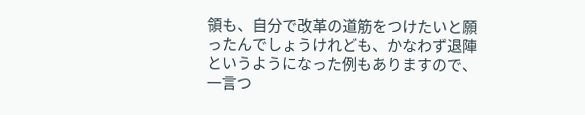領も、自分で改革の道筋をつけたいと願ったんでしょうけれども、かなわず退陣というようになった例もありますので、一言つ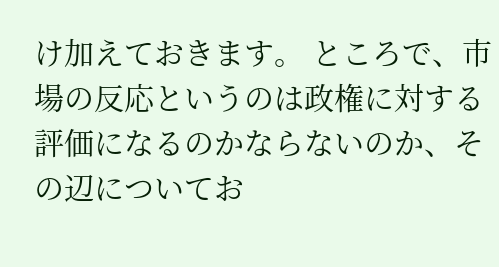け加えておきます。 ところで、市場の反応というのは政権に対する評価になるのかならないのか、その辺についてお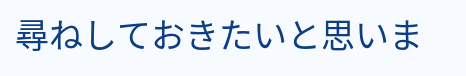尋ねしておきたいと思いま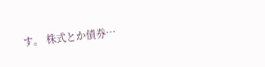す。 株式とか債券…